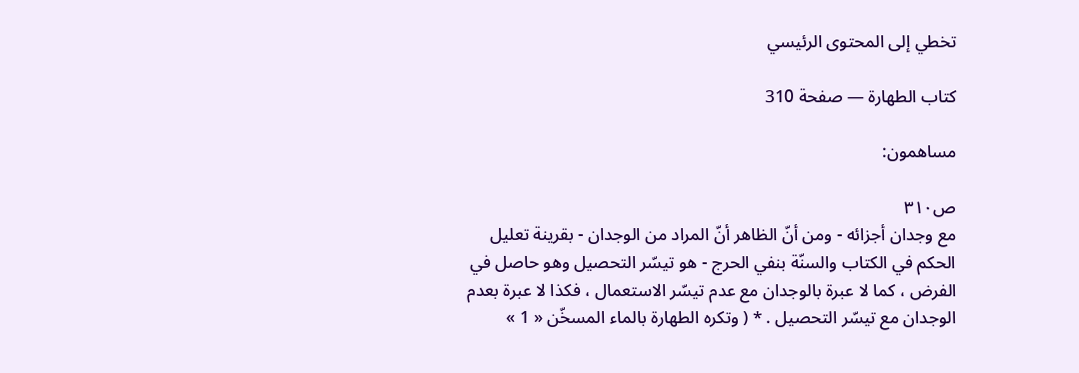تخطي إلى المحتوى الرئيسي

كتاب الطهارة — صفحة 310

مساهمون:

ص٣١٠
مع وجدان أجزائه - ومن أنّ الظاهر أنّ المراد من الوجدان - بقرينة تعليل الحكم في الكتاب والسنّة بنفي الحرج - هو تيسّر التحصيل وهو حاصل في الفرض ، كما لا عبرة بالوجدان مع عدم تيسّر الاستعمال ، فكذا لا عبرة بعدم الوجدان مع تيسّر التحصيل . * ( وتكره الطهارة بالماء المسخّن « 1 »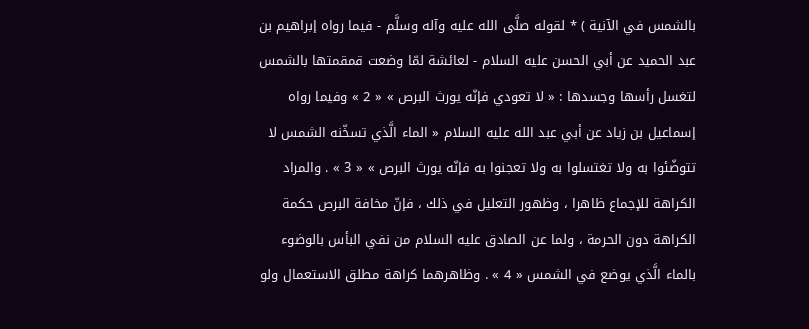بالشمس في الآنية ) * لقوله صلَّى الله عليه وآله وسلَّم - فيما رواه إبراهيم بن عبد الحميد عن أبي الحسن عليه السلام - لعائشة لمّا وضعت قمقمتها بالشمس لتغسل رأسها وجسدها : « لا تعودي فإنّه يورث البرص » « 2 » وفيما رواه إسماعيل بن زياد عن أبي عبد الله عليه السلام « الماء الَّذي تسخّنه الشمس لا تتوضّئوا به ولا تغتسلوا به ولا تعجنوا به فإنّه يورث البرص » « 3 » . والمراد الكراهة للإجماع ظاهرا ، وظهور التعليل في ذلك ، فإنّ مخافة البرص حكمة الكراهة دون الحرمة ، ولما عن الصادق عليه السلام من نفي البأس بالوضوء بالماء الَّذي يوضع في الشمس « 4 » . وظاهرهما كراهة مطلق الاستعمال ولو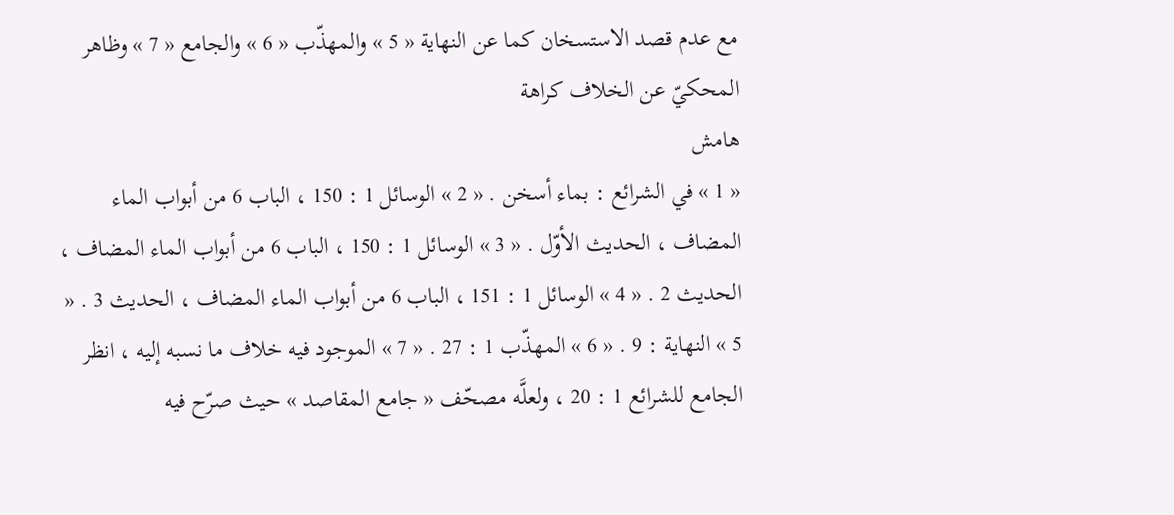مع عدم قصد الاستسخان كما عن النهاية « 5 » والمهذّب « 6 » والجامع « 7 » وظاهر المحكيّ عن الخلاف كراهة
هامش
« 1 » في الشرائع : بماء أسخن . « 2 » الوسائل 1 : 150 ، الباب 6 من أبواب الماء المضاف ، الحديث الأوّل . « 3 » الوسائل 1 : 150 ، الباب 6 من أبواب الماء المضاف ، الحديث 2 . « 4 » الوسائل 1 : 151 ، الباب 6 من أبواب الماء المضاف ، الحديث 3 . « 5 » النهاية : 9 . « 6 » المهذّب 1 : 27 . « 7 » الموجود فيه خلاف ما نسبه إليه ، انظر الجامع للشرائع 1 : 20 ، ولعلَّه مصحّف « جامع المقاصد » حيث صرّح فيه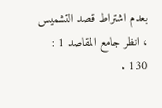بعدم اشتراط قصد التشميس ، انظر جامع المقاصد 1 : 130 .